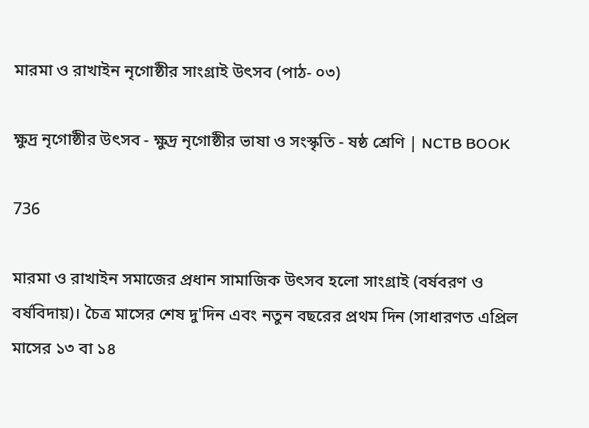মারমা ও রাখাইন নৃগোষ্ঠীর সাংগ্রাই উৎসব (পাঠ- ০৩)

ক্ষুদ্র নৃগোষ্ঠীর উৎসব - ক্ষুদ্র নৃগোষ্ঠীর ভাষা ও সংস্কৃতি - ষষ্ঠ শ্রেণি | NCTB BOOK

736

মারমা ও রাখাইন সমাজের প্রধান সামাজিক উৎসব হলো সাংগ্রাই (বর্ষবরণ ও বর্ষবিদায়)। চৈত্র মাসের শেষ দু'দিন এবং নতুন বছরের প্রথম দিন (সাধারণত এপ্রিল মাসের ১৩ বা ১৪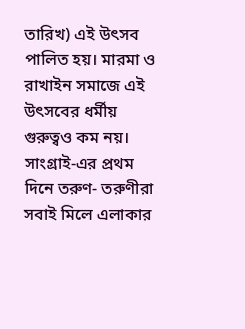তারিখ) এই উৎসব পালিত হয়। মারমা ও রাখাইন সমাজে এই উৎসবের ধর্মীয় গুরুত্বও কম নয়। সাংগ্রাই-এর প্রথম দিনে তরুণ- তরুণীরা সবাই মিলে এলাকার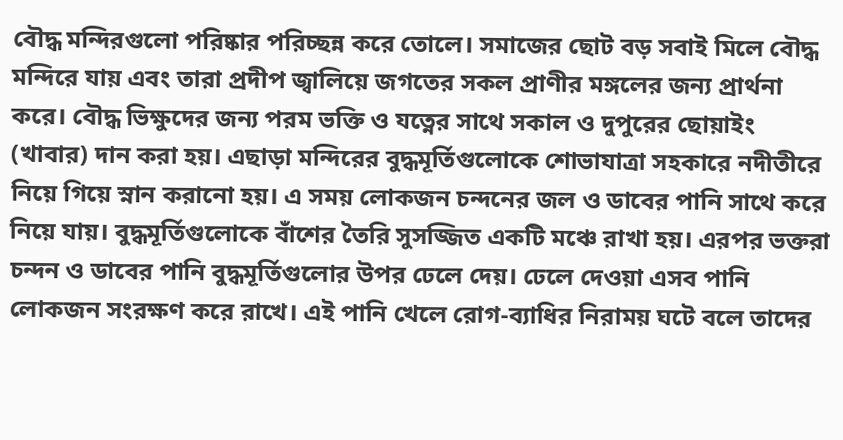বৌদ্ধ মন্দিরগুলো পরিষ্কার পরিচ্ছন্ন করে তোলে। সমাজের ছোট বড় সবাই মিলে বৌদ্ধ মন্দিরে যায় এবং তারা প্রদীপ জ্বালিয়ে জগতের সকল প্রাণীর মঙ্গলের জন্য প্রার্থনা করে। বৌদ্ধ ভিক্ষুদের জন্য পরম ভক্তি ও যত্নের সাথে সকাল ও দুপুরের ছোয়াইং (খাবার) দান করা হয়। এছাড়া মন্দিরের বুদ্ধমূর্তিগুলোকে শোভাযাত্রা সহকারে নদীতীরে নিয়ে গিয়ে স্নান করানো হয়। এ সময় লোকজন চন্দনের জল ও ডাবের পানি সাথে করে নিয়ে যায়। বুদ্ধমূর্তিগুলোকে বাঁশের তৈরি সুসজ্জিত একটি মঞ্চে রাখা হয়। এরপর ভক্তরা চন্দন ও ডাবের পানি বুদ্ধমূর্তিগুলোর উপর ঢেলে দেয়। ঢেলে দেওয়া এসব পানি লোকজন সংরক্ষণ করে রাখে। এই পানি খেলে রোগ-ব্যাধির নিরাময় ঘটে বলে তাদের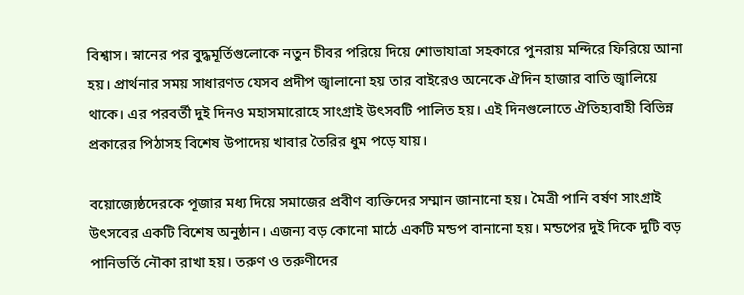বিশ্বাস। স্নানের পর বুদ্ধমূর্তিগুলোকে নতুন চীবর পরিয়ে দিয়ে শোভাযাত্রা সহকারে পুনরায় মন্দিরে ফিরিয়ে আনা হয়। প্রার্থনার সময় সাধারণত যেসব প্রদীপ জ্বালানো হয় তার বাইরেও অনেকে ঐদিন হাজার বাতি জ্বালিয়ে থাকে। এর পরবর্তী দুই দিনও মহাসমারোহে সাংগ্রাই উৎসবটি পালিত হয়। এই দিনগুলোতে ঐতিহ্যবাহী বিভিন্ন প্রকারের পিঠাসহ বিশেষ উপাদেয় খাবার তৈরির ধুম পড়ে যায়।

বয়োজ্যেষ্ঠদেরকে পূজার মধ্য দিয়ে সমাজের প্রবীণ ব্যক্তিদের সম্মান জানানো হয়। মৈত্রী পানি বর্ষণ সাংগ্রাই উৎসবের একটি বিশেষ অনুষ্ঠান। এজন্য বড় কোনো মাঠে একটি মন্ডপ বানানো হয়। মন্ডপের দুই দিকে দুটি বড় পানিভর্তি নৌকা রাখা হয়। তরুণ ও তরুণীদের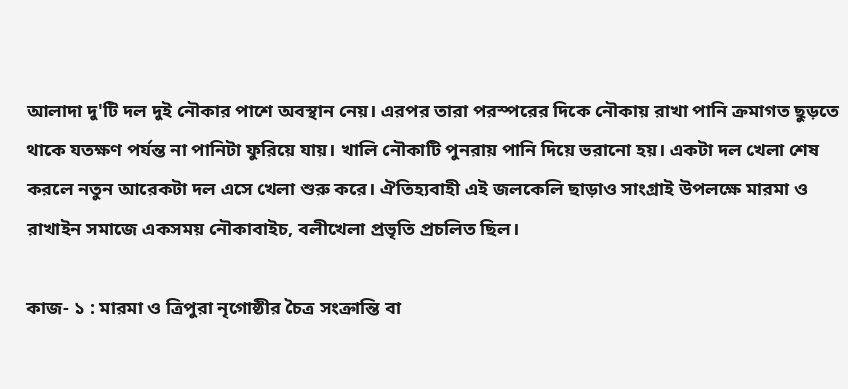আলাদা দু'টি দল দুই নৌকার পাশে অবস্থান নেয়। এরপর তারা পরস্পরের দিকে নৌকায় রাখা পানি ক্রমাগত ছুড়তে থাকে যতক্ষণ পর্যন্ত না পানিটা ফুরিয়ে যায়। খালি নৌকাটি পুনরায় পানি দিয়ে ভরানো হয়। একটা দল খেলা শেষ করলে নতুন আরেকটা দল এসে খেলা শুরু করে। ঐতিহ্যবাহী এই জলকেলি ছাড়াও সাংগ্রাই উপলক্ষে মারমা ও রাখাইন সমাজে একসময় নৌকাবাইচ, বলীখেলা প্রভৃতি প্রচলিত ছিল।

কাজ- ১ : মারমা ও ত্রিপুরা নৃগোষ্ঠীর চৈত্র সংক্রান্তি বা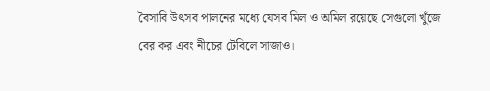বৈসাবি উৎসব পালনের মধ্যে যেসব মিল ও অমিল রয়েছে সেগুলো খুঁজে বের কর এবং নীচের টেবিলে সাজাও।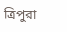ত্রিপুরা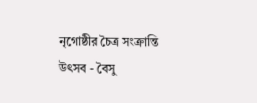নৃগোষ্ঠীর চৈত্র সংক্রান্তি উৎসব - বৈসু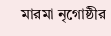মারমা নৃগোষ্ঠীর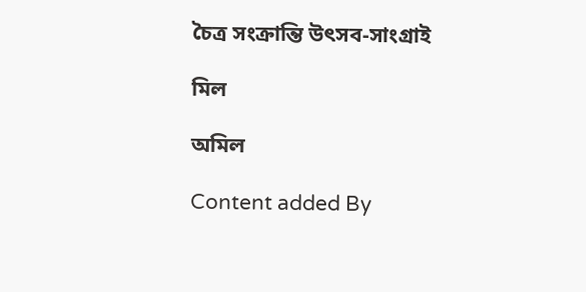চৈত্র সংক্রান্তি উৎসব-সাংগ্রাই

মিল

অমিল

Content added By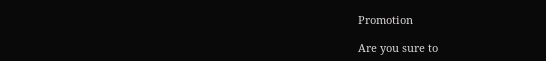Promotion

Are you sure to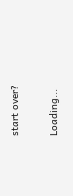start over?

Loading...